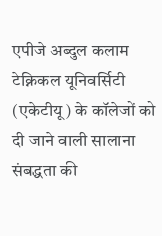एपीजे अब्दुल कलाम टेक्निकल यूनिवर्सिटी (एकेटीयू) के कॉलेजों को दी जाने वाली सालाना संबद्धता की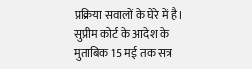प्रक्रिया सवालों के घेरे में है। सुप्रीम कोर्ट के आदेश के मुताबिक 15 मई तक सत्र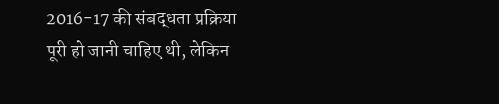2016-17 की संबद्धता प्रक्रिया पूरी हो जानी चाहिए थी, लेकिन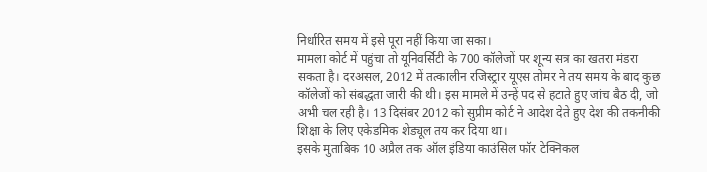निर्धारित समय में इसे पूरा नहीं किया जा सका।
मामला कोर्ट में पहुंचा तो यूनिवर्सिटी के 700 कॉलेजों पर शून्य सत्र का खतरा मंडरा सकता है। दरअसल, 2012 में तत्कालीन रजिस्ट्रार यूएस तोमर ने तय समय के बाद कुछ कॉलेजों को संबद्धता जारी की थी। इस मामले में उन्हें पद से हटाते हुए जांच बैठ दी, जो अभी चल रही है। 13 दिसंबर 2012 को सुप्रीम कोर्ट ने आदेश देते हुए देश की तकनीकी शिक्षा के लिए एकेडमिक शेड्यूल तय कर दिया था।
इसके मुताबिक 10 अप्रैल तक ऑल इंडिया काउंसिल फॉर टेक्निकल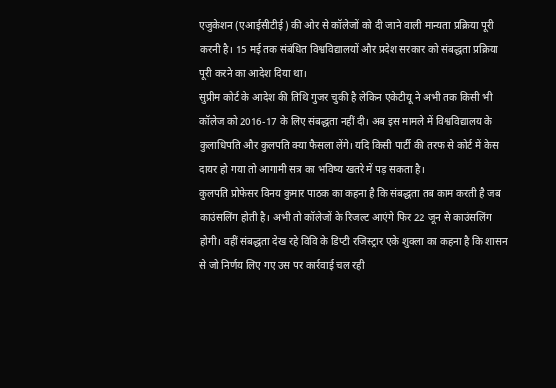एजुकेशन (एआईसीटीई) की ओर से कॉलेजों को दी जाने वाली मान्यता प्रक्रिया पूरी करनी है। 15 मई तक संबंधित विश्वविद्यालयों और प्रदेश सरकार को संबद्धता प्रक्रिया पूरी करने का आदेश दिया था।
सुप्रीम कोर्ट के आदेश की तिथि गुजर चुकी है लेकिन एकेटीयू ने अभी तक किसी भी कॉलेज को 2016-17 के लिए संबद्धता नहीं दी। अब इस मामले में विश्वविद्यालय के कुलाधिपति और कुलपति क्या फैसला लेंगे। यदि किसी पार्टी की तरफ से कोर्ट में केस दायर हो गया तो आगामी सत्र का भविष्य खतरे में पड़ सकता है।
कुलपति प्रोफेसर विनय कुमार पाठक का कहना है कि संबद्धता तब काम करती है जब काउंसलिंग होती है। अभी तो कॉलेजों के रिजल्ट आएंगे फिर 22 जून से काउंसलिंग होगी। वहीं संबद्धता देख रहे विवि के डिप्टी रजिस्ट्रार एके शुक्ला का कहना है कि शासन से जो निर्णय लिए गए उस पर कार्रवाई चल रही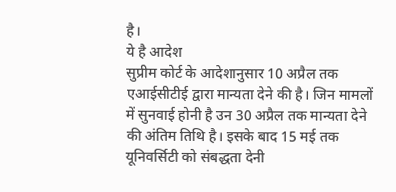है।
ये है आदेश
सुप्रीम कोर्ट के आदेशानुसार 10 अप्रैल तक एआईसीटीई द्वारा मान्यता देने की है। जिन मामलों में सुनवाई होनी है उन 30 अप्रैल तक मान्यता देने की अंतिम तिथि है। इसके बाद 15 मई तक यूनिवर्सिटी को संबद्धता देनी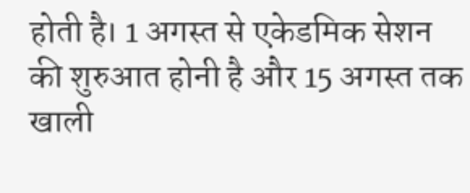होती है। 1 अगस्त से एकेडमिक सेशन की शुरुआत होनी है और 15 अगस्त तक खाली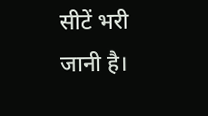सीटें भरी जानी है।